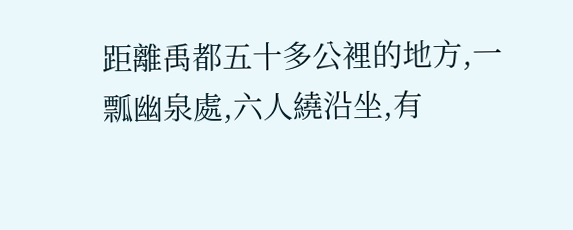距離禹都五十多公裡的地方,一瓢幽泉處,六人繞沿坐,有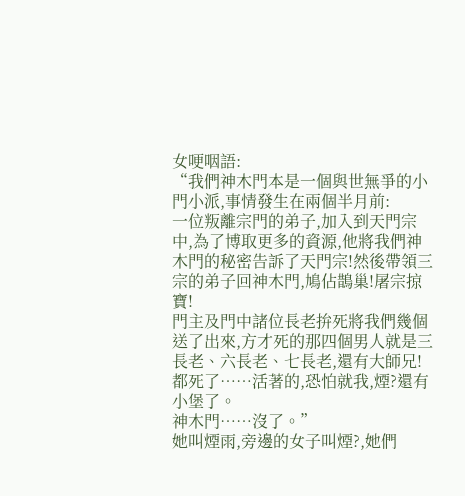女哽咽語:
“我們神木門本是一個與世無爭的小門小派,事情發生在兩個半月前:
一位叛離宗門的弟子,加入到天門宗中,為了博取更多的資源,他將我們神木門的秘密告訴了天門宗!然後帶領三宗的弟子回神木門,鳩佔鵲巢!屠宗掠寶!
門主及門中諸位長老拚死將我們幾個送了出來,方才死的那四個男人就是三長老、六長老、七長老,還有大師兄!
都死了……活著的,恐怕就我,煙?還有小堡了。
神木門……沒了。”
她叫煙雨,旁邊的女子叫煙?,她們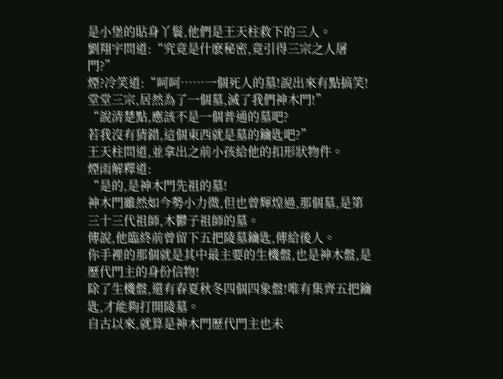是小堡的貼身丫鬟,他們是王天柱救下的三人。
劉翔宇問道:“究竟是什麽秘密,竟引得三宗之人屠門?”
煙?冷笑道:“呵呵……一個死人的墓!說出來有點搞笑!堂堂三宗,居然為了一個墓,滅了我們神木門!”
“說清楚點,應該不是一個普通的墓吧?
若我沒有猜錯,這個東西就是墓的鑰匙吧?”
王天柱問道,並拿出之前小孩給他的扣形狀物件。
煙雨解釋道:
“是的,是神木門先祖的墓!
神木門雖然如今勢小力微,但也曾輝煌過,那個墓,是第三十三代祖師,木鬱子祖師的墓。
傳說,他臨終前曾留下五把陵墓鑰匙,傳給後人。
你手裡的那個就是其中最主要的生機盤,也是神木盤,是歷代門主的身份信物!
除了生機盤,還有春夏秋冬四個四象盤!唯有集齊五把鑰匙,才能夠打開陵墓。
自古以來,就算是神木門歷代門主也未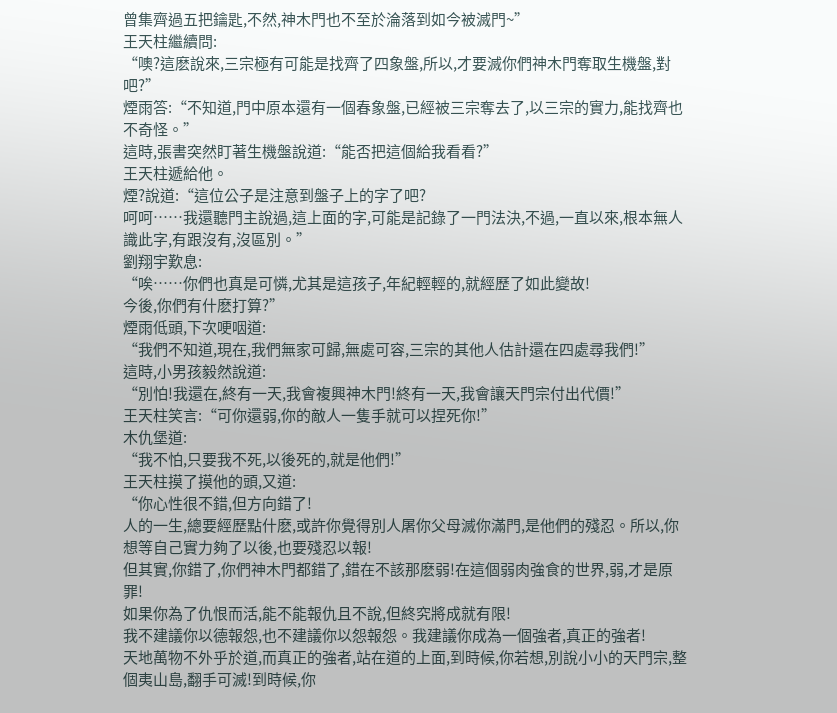曾集齊過五把鑰匙,不然,神木門也不至於淪落到如今被滅門~”
王天柱繼續問:
“噢?這麽說來,三宗極有可能是找齊了四象盤,所以,才要滅你們神木門奪取生機盤,對吧?”
煙雨答:“不知道,門中原本還有一個春象盤,已經被三宗奪去了,以三宗的實力,能找齊也不奇怪。”
這時,張書突然盯著生機盤說道:“能否把這個給我看看?”
王天柱遞給他。
煙?說道:“這位公子是注意到盤子上的字了吧?
呵呵……我還聽門主說過,這上面的字,可能是記錄了一門法決,不過,一直以來,根本無人識此字,有跟沒有,沒區別。”
劉翔宇歎息:
“唉……你們也真是可憐,尤其是這孩子,年紀輕輕的,就經歷了如此變故!
今後,你們有什麽打算?”
煙雨低頭,下次哽咽道:
“我們不知道,現在,我們無家可歸,無處可容,三宗的其他人估計還在四處尋我們!”
這時,小男孩毅然說道:
“別怕!我還在,終有一天,我會複興神木門!終有一天,我會讓天門宗付出代價!”
王天柱笑言:“可你還弱,你的敵人一隻手就可以捏死你!”
木仇堡道:
“我不怕,只要我不死,以後死的,就是他們!”
王天柱摸了摸他的頭,又道:
“你心性很不錯,但方向錯了!
人的一生,總要經歷點什麽,或許你覺得別人屠你父母滅你滿門,是他們的殘忍。所以,你想等自己實力夠了以後,也要殘忍以報!
但其實,你錯了,你們神木門都錯了,錯在不該那麽弱!在這個弱肉強食的世界,弱,才是原罪!
如果你為了仇恨而活,能不能報仇且不說,但終究將成就有限!
我不建議你以德報怨,也不建議你以怨報怨。我建議你成為一個強者,真正的強者!
天地萬物不外乎於道,而真正的強者,站在道的上面,到時候,你若想,別說小小的天門宗,整個夷山島,翻手可滅!到時候,你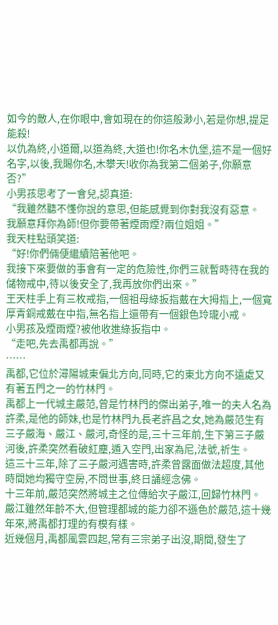如今的敵人,在你眼中,會如現在的你這般渺小,若是你想,提足能殺!
以仇為終,小道爾,以道為終,大道也!你名木仇堡,這不是一個好名字,以後,我賜你名,木攀天!收你為我第二個弟子,你願意否?”
小男孩思考了一會兒,認真道:
“我雖然聽不懂你說的意思,但能感覺到你對我沒有惡意。
我願意拜你為師!但你要帶著煙雨煙?兩位姐姐。”
我天柱點頭笑道:
“好!你們倆便繼續陪著他吧。
我接下來要做的事會有一定的危險性,你們三就暫時待在我的儲物戒中,待以後安全了,我再放你們出來。”
王天柱手上有三枚戒指,一個祖母綠扳指戴在大拇指上,一個寬厚青銅戒戴在中指,無名指上還帶有一個銀色玲瓏小戒。
小男孩及煙雨煙?被他收進綠扳指中。
“走吧,先去禹都再說。”
……
禹都,它位於潯陽城東偏北方向,同時,它的東北方向不遠處又有著五門之一的竹林門。
禹都上一代城主嚴范,曾是竹林門的傑出弟子,唯一的夫人名為許柔,是他的師妹,也是竹林門九長老許昌之女,她為嚴范生有三子嚴海、嚴江、嚴河,奇怪的是,三十三年前,生下第三子嚴河後,許柔突然看破紅塵,遁入空門,出家為尼,法號,祈生。
這三十三年,除了三子嚴河遇害時,許柔曾露面做法超度,其他時間她均獨守空房,不問世事,終日誦經念佛。
十三年前,嚴范突然將城主之位傳給次子嚴江,回歸竹林門。
嚴江雖然年齡不大,但管理都城的能力卻不遜色於嚴范,這十幾年來,將禹都打理的有模有樣。
近幾個月,禹都風雲四起,常有三宗弟子出沒,期間,發生了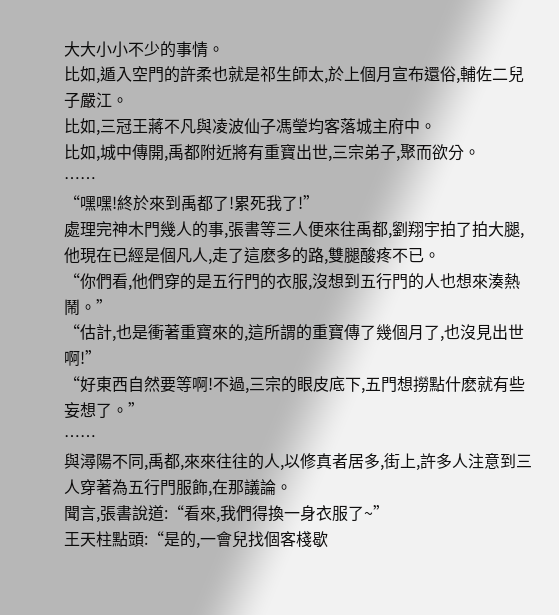大大小小不少的事情。
比如,遁入空門的許柔也就是祁生師太,於上個月宣布還俗,輔佐二兒子嚴江。
比如,三冠王蔣不凡與凌波仙子馮瑩均客落城主府中。
比如,城中傳開,禹都附近將有重寶出世,三宗弟子,聚而欲分。
……
“嘿嘿!終於來到禹都了!累死我了!”
處理完神木門幾人的事,張書等三人便來往禹都,劉翔宇拍了拍大腿,他現在已經是個凡人,走了這麽多的路,雙腿酸疼不已。
“你們看,他們穿的是五行門的衣服,沒想到五行門的人也想來湊熱鬧。”
“估計,也是衝著重寶來的,這所謂的重寶傳了幾個月了,也沒見出世啊!”
“好東西自然要等啊!不過,三宗的眼皮底下,五門想撈點什麽就有些妄想了。”
……
與潯陽不同,禹都,來來往往的人,以修真者居多,街上,許多人注意到三人穿著為五行門服飾,在那議論。
聞言,張書說道:“看來,我們得換一身衣服了~”
王天柱點頭:“是的,一會兒找個客棧歇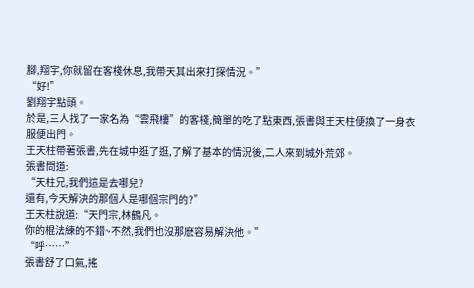腳,翔宇,你就留在客棧休息,我帶天其出來打探情況。”
“好!”
劉翔宇點頭。
於是,三人找了一家名為“雲飛樓”的客棧,簡單的吃了點東西,張書與王天柱便換了一身衣服便出門。
王天柱帶著張書,先在城中逛了逛,了解了基本的情況後,二人來到城外荒郊。
張書問道:
“天柱兄,我們這是去哪兒?
還有,今天解決的那個人是哪個宗門的?”
王天柱說道:“天門宗,林鶴凡。
你的棍法練的不錯~不然,我們也沒那麽容易解決他。”
“呼……”
張書舒了口氣,搖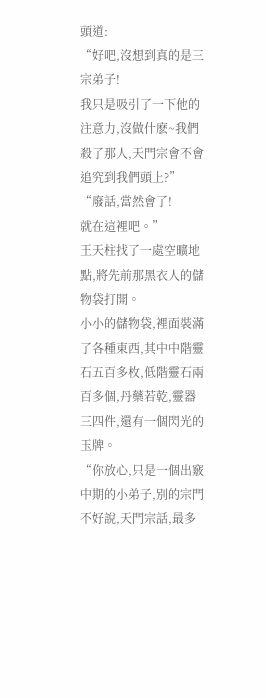頭道:
“好吧,沒想到真的是三宗弟子!
我只是吸引了一下他的注意力,沒做什麽~我們殺了那人,天門宗會不會追究到我們頭上?”
“廢話,當然會了!
就在這裡吧。”
王天柱找了一處空曠地點,將先前那黑衣人的儲物袋打開。
小小的儲物袋,裡面裝滿了各種東西,其中中階靈石五百多枚,低階靈石兩百多個,丹藥若乾,靈器三四件,還有一個閃光的玉牌。
“你放心,只是一個出竅中期的小弟子,別的宗門不好說,天門宗話,最多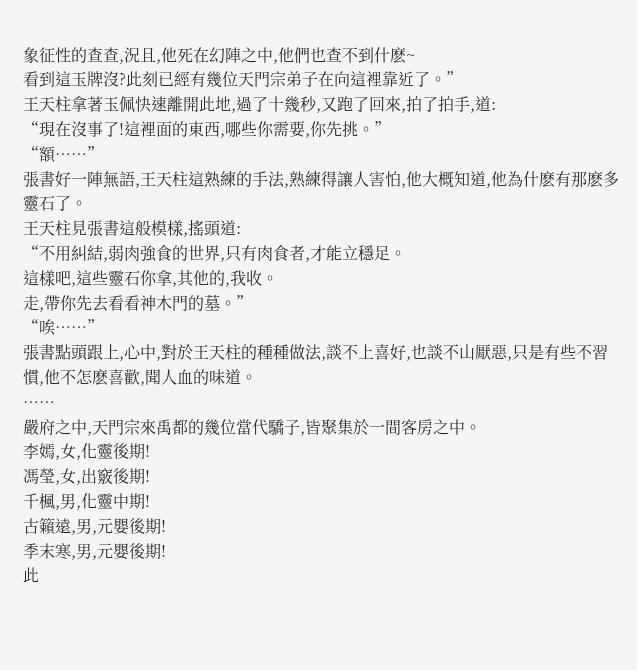象征性的查查,況且,他死在幻陣之中,他們也查不到什麽~
看到這玉牌沒?此刻已經有幾位天門宗弟子在向這裡靠近了。”
王天柱拿著玉佩快速離開此地,過了十幾秒,又跑了回來,拍了拍手,道:
“現在沒事了!這裡面的東西,哪些你需要,你先挑。”
“額……”
張書好一陣無語,王天柱這熟練的手法,熟練得讓人害怕,他大概知道,他為什麽有那麽多靈石了。
王天柱見張書這般模樣,搖頭道:
“不用糾結,弱肉強食的世界,只有肉食者,才能立穩足。
這樣吧,這些靈石你拿,其他的,我收。
走,帶你先去看看神木門的墓。”
“唉……”
張書點頭跟上,心中,對於王天柱的種種做法,談不上喜好,也談不山厭惡,只是有些不習慣,他不怎麽喜歡,聞人血的味道。
……
嚴府之中,天門宗來禹都的幾位當代驕子,皆聚集於一間客房之中。
李嫣,女,化靈後期!
馮瑩,女,出竅後期!
千楓,男,化靈中期!
古籟遠,男,元嬰後期!
季末寒,男,元嬰後期!
此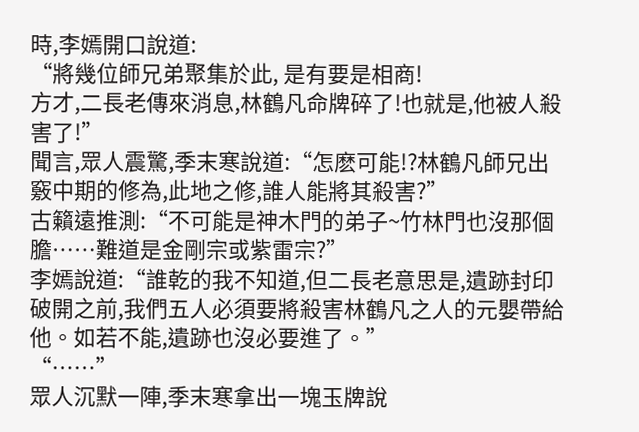時,李嫣開口說道:
“將幾位師兄弟聚集於此, 是有要是相商!
方才,二長老傳來消息,林鶴凡命牌碎了!也就是,他被人殺害了!”
聞言,眾人震驚,季末寒說道:“怎麽可能!?林鶴凡師兄出竅中期的修為,此地之修,誰人能將其殺害?”
古籟遠推測:“不可能是神木門的弟子~竹林門也沒那個膽……難道是金剛宗或紫雷宗?”
李嫣說道:“誰乾的我不知道,但二長老意思是,遺跡封印破開之前,我們五人必須要將殺害林鶴凡之人的元嬰帶給他。如若不能,遺跡也沒必要進了。”
“……”
眾人沉默一陣,季末寒拿出一塊玉牌說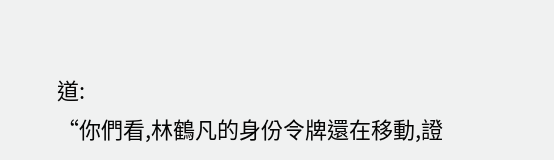道:
“你們看,林鶴凡的身份令牌還在移動,證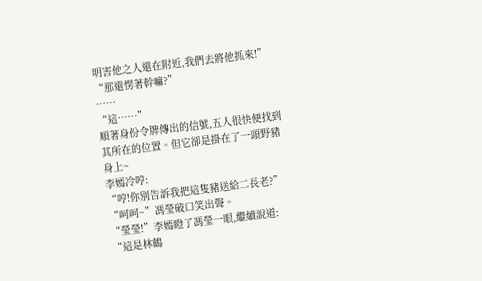明害他之人還在附近,我們去將他抓來!”
“那還愣著幹嘛?”
……
“這……”
順著身份令牌傳出的信號,五人很快便找到其所在的位置。但它卻是掛在了一頭野豬身上~
李嫣冷哼:
“哼!你別告訴我把這隻豬送給二長老?”
“呵呵~”馮瑩破口笑出聲。
“瑩瑩!”李嫣瞪了馮瑩一眼,繼續說道:
“這是林鶴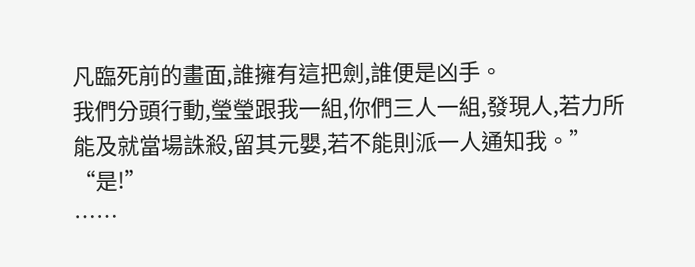凡臨死前的畫面,誰擁有這把劍,誰便是凶手。
我們分頭行動,瑩瑩跟我一組,你們三人一組,發現人,若力所能及就當場誅殺,留其元嬰,若不能則派一人通知我。”
“是!”
……